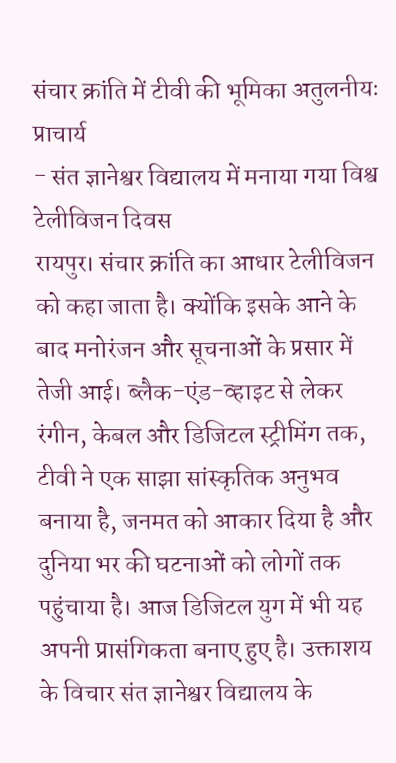संचार क्रांति में टीवी की भूमिका अतुलनीयः प्राचार्य
- संत ज्ञानेश्वर विद्यालय में मनाया गया विश्व टेलीविजन दिवस
रायपुर। संचार क्रांति का आधार टेलीविजन को कहा जाता है। क्योंकि इसके आने के बाद मनोरंजन और सूचनाओं के प्रसार में तेजी आई। ब्लैक-एंड-व्हाइट से लेकर रंगीन, केबल और डिजिटल स्ट्रीमिंग तक, टीवी ने एक साझा सांस्कृतिक अनुभव बनाया है, जनमत को आकार दिया है और दुनिया भर की घटनाओं को लोगों तक पहुंचाया है। आज डिजिटल युग में भी यह अपनी प्रासंगिकता बनाए हुए है। उक्ताशय के विचार संत ज्ञानेश्वर विद्यालय के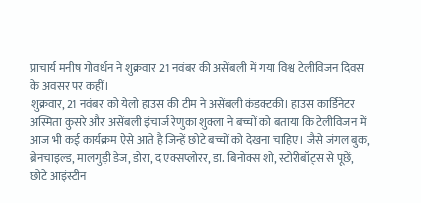प्राचार्य मनीष गोवर्धन ने शुक्रवार 21 नवंबर की असेंबली में गया विश्व टेलीविजन दिवस के अवसर पर कहीं।
शुक्रवार, 21 नवंबर को येलो हाउस की टीम ने असेंबली कंडक्टकी। हाउस कार्डिनेटर अस्मिता कुसरे और असेंबली इंचार्ज रेणुका शुक्ला ने बच्चों को बताया कि टेलीविजन में आज भी कई कार्यक्रम ऐसे आते है जिन्हें छोटे बच्चों को देखना चाहिए। जैसे जंगल बुक, ब्रेनचाइल्ड, मालगुड़ी डेज, डोरा, द एक्सप्लोरर, डा. बिनोक्स शो, स्टोरीबॉट्स से पूछें, छोटे आइंस्टीन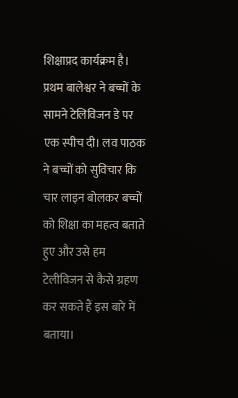शिक्षाप्रद कार्यक्रम है।
प्रथम बालेश्वर ने बच्चों के सामने टेलिविजन डे पर एक स्पीच दी। लव पाठक ने बच्चों को सुविचार कि चार लाइन बोलकर बच्चों को शिक्षा का महत्व बताते हुए और उसे हम टेलीविजन से कैसे ग्रहण कर सकते हैं इस बारे में बताया।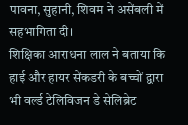पावना, सुहानी, शिवम ने असेंबली में सहभागिता दी।
शिक्षिका आराधना लाल ने बताया कि हाई और हायर सेंकडरी के बच्चों द्वारा भी वर्ल्ड टेलिविजन डे सेलिब्रेट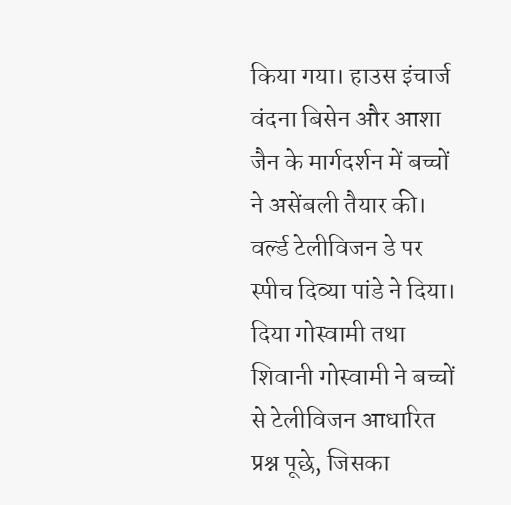किया गया। हाउस इंचार्ज वंदना बिसेन और आशा जैन के मार्गदर्शन में बच्चों ने असेंबली तैयार की। वर्ल्ड टेलीविजन डे पर स्पीच दिव्या पांडे ने दिया। दिया गोस्वामी तथा शिवानी गोस्वामी ने बच्चों से टेलीविजन आधारित प्रश्न पूछे, जिसका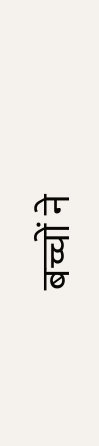बच्चों ने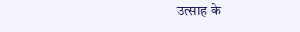उत्साह के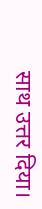साथ उत्तर दिया।